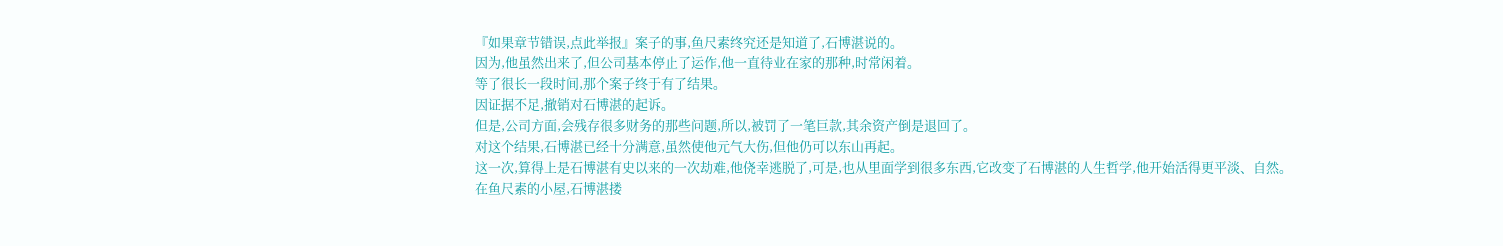『如果章节错误,点此举报』案子的事,鱼尺素终究还是知道了,石博湛说的。
因为,他虽然出来了,但公司基本停止了运作,他一直待业在家的那种,时常闲着。
等了很长一段时间,那个案子终于有了结果。
因证据不足,撤销对石博湛的起诉。
但是,公司方面,会残存很多财务的那些问题,所以,被罚了一笔巨款,其余资产倒是退回了。
对这个结果,石博湛已经十分满意,虽然使他元气大伤,但他仍可以东山再起。
这一次,算得上是石博湛有史以来的一次劫难,他侥幸逃脱了,可是,也从里面学到很多东西,它改变了石博湛的人生哲学,他开始活得更平淡、自然。
在鱼尺素的小屋,石博湛搂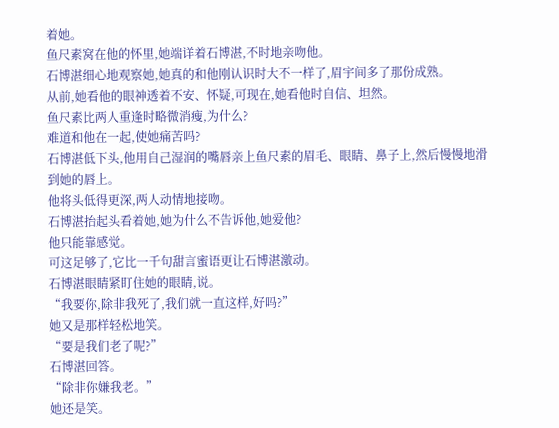着她。
鱼尺素窝在他的怀里,她端详着石博湛,不时地亲吻他。
石博湛细心地观察她,她真的和他刚认识时大不一样了,眉宇间多了那份成熟。
从前,她看他的眼神透着不安、怀疑,可现在,她看他时自信、坦然。
鱼尺素比两人重逢时略微消瘦,为什么?
难道和他在一起,使她痛苦吗?
石博湛低下头,他用自己湿润的嘴唇亲上鱼尺素的眉毛、眼睛、鼻子上,然后慢慢地滑到她的唇上。
他将头低得更深,两人动情地接吻。
石博湛抬起头看着她,她为什么不告诉他,她爱他?
他只能靠感觉。
可这足够了,它比一千句甜言蜜语更让石博湛激动。
石博湛眼睛紧盯住她的眼睛,说。
“我要你,除非我死了,我们就一直这样,好吗?”
她又是那样轻松地笑。
“要是我们老了呢?”
石博湛回答。
“除非你嫌我老。”
她还是笑。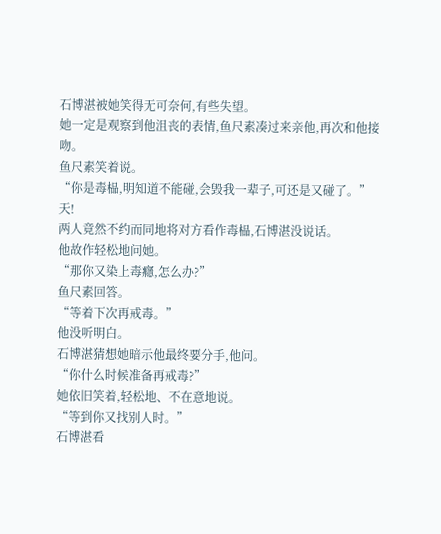石博湛被她笑得无可奈何,有些失望。
她一定是观察到他沮丧的表情,鱼尺素凑过来亲他,再次和他接吻。
鱼尺素笑着说。
“你是毒榀,明知道不能碰,会毁我一辈子,可还是又碰了。”
天!
两人竟然不约而同地将对方看作毒榀,石博湛没说话。
他故作轻松地问她。
“那你又染上毒癮,怎么办?”
鱼尺素回答。
“等着下次再戒毒。”
他没听明白。
石博湛猜想她暗示他最终要分手,他问。
“你什么时候准备再戒毒?”
她依旧笑着,轻松地、不在意地说。
“等到你又找别人时。”
石博湛看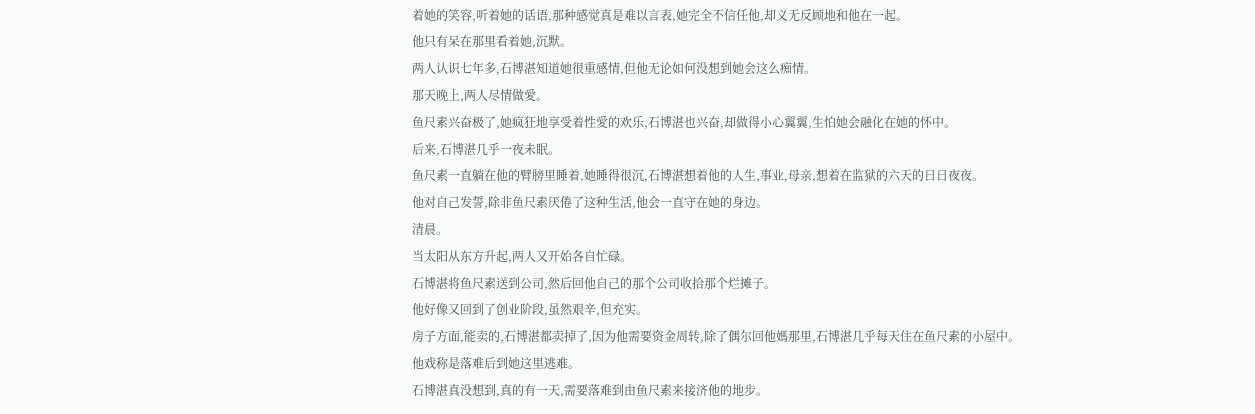着她的笑容,听着她的话语,那种感觉真是难以言表,她完全不信任他,却义无反顾地和他在一起。
他只有呆在那里看着她,沉默。
两人认识七年多,石博湛知道她很重感情,但他无论如何没想到她会这么痴情。
那天晚上,两人尽情做愛。
鱼尺素兴奋极了,她疯狂地享受着性愛的欢乐,石博湛也兴奋,却做得小心翼翼,生怕她会融化在她的怀中。
后来,石博湛几乎一夜未眠。
鱼尺素一直躺在他的臂膀里睡着,她睡得很沉,石博湛想着他的人生,事业,母亲,想着在监狱的六天的日日夜夜。
他对自己发誓,除非鱼尺素厌倦了这种生活,他会一直守在她的身边。
清晨。
当太阳从东方升起,两人又开始各自忙碌。
石博湛将鱼尺素送到公司,然后回他自己的那个公司收拾那个烂摊子。
他好像又回到了创业阶段,虽然艰辛,但充实。
房子方面,能卖的,石博湛都卖掉了,因为他需要资金周转,除了偶尔回他媽那里,石博湛几乎每天住在鱼尺素的小屋中。
他戏称是落难后到她这里逃难。
石博湛真没想到,真的有一天,需要落难到由鱼尺素来接济他的地步。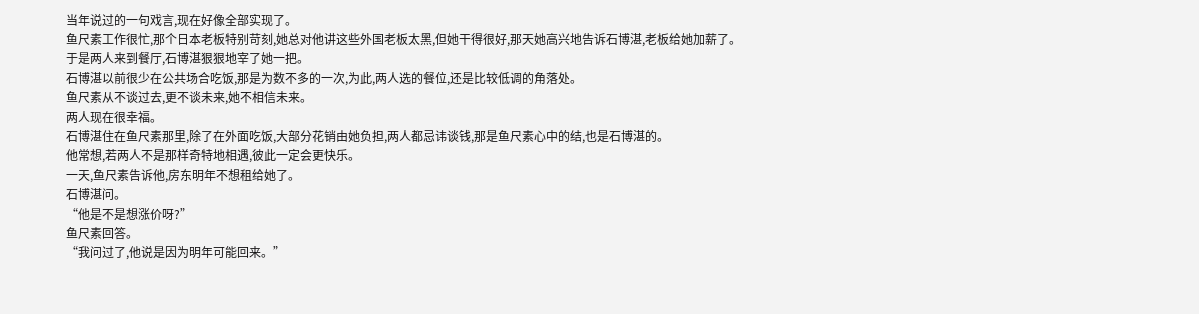当年说过的一句戏言,现在好像全部实现了。
鱼尺素工作很忙,那个日本老板特别苛刻,她总对他讲这些外国老板太黑,但她干得很好,那天她高兴地告诉石博湛,老板给她加薪了。
于是两人来到餐厅,石博湛狠狠地宰了她一把。
石博湛以前很少在公共场合吃饭,那是为数不多的一次,为此,两人选的餐位,还是比较低调的角落处。
鱼尺素从不谈过去,更不谈未来,她不相信未来。
两人现在很幸福。
石博湛住在鱼尺素那里,除了在外面吃饭,大部分花销由她负担,两人都忌讳谈钱,那是鱼尺素心中的结,也是石博湛的。
他常想,若两人不是那样奇特地相遇,彼此一定会更快乐。
一天,鱼尺素告诉他,房东明年不想租给她了。
石博湛问。
“他是不是想涨价呀?”
鱼尺素回答。
“我问过了,他说是因为明年可能回来。”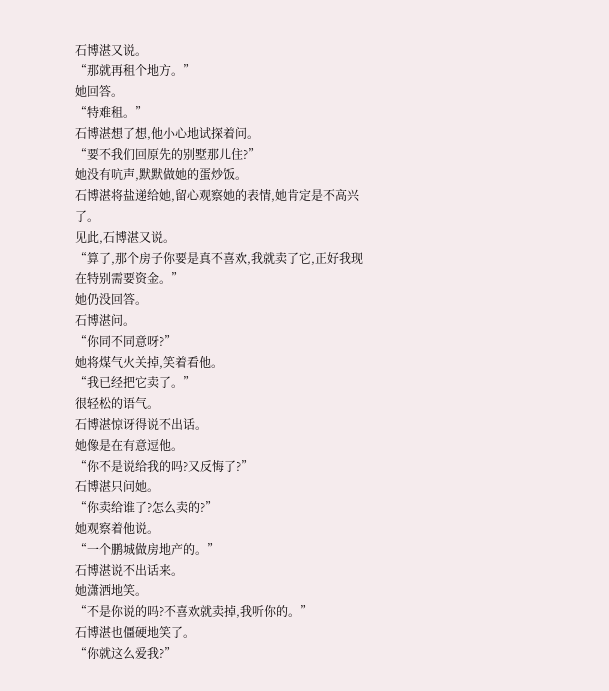石博湛又说。
“那就再租个地方。”
她回答。
“特难租。”
石博湛想了想,他小心地试探着问。
“要不我们回原先的别墅那儿住?”
她没有吭声,默默做她的蛋炒饭。
石博湛将盐递给她,留心观察她的表情,她肯定是不高兴了。
见此,石博湛又说。
“算了,那个房子你要是真不喜欢,我就卖了它,正好我现在特别需要资金。”
她仍没回答。
石博湛问。
“你同不同意呀?”
她将煤气火关掉,笑着看他。
“我已经把它卖了。”
很轻松的语气。
石博湛惊讶得说不出话。
她像是在有意逗他。
“你不是说给我的吗?又反悔了?”
石博湛只问她。
“你卖给谁了?怎么卖的?”
她观察着他说。
“一个鹏城做房地产的。”
石博湛说不出话来。
她潇洒地笑。
“不是你说的吗?不喜欢就卖掉,我听你的。”
石博湛也僵硬地笑了。
“你就这么爱我?”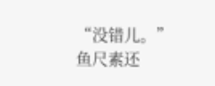“没错儿。”
鱼尺素还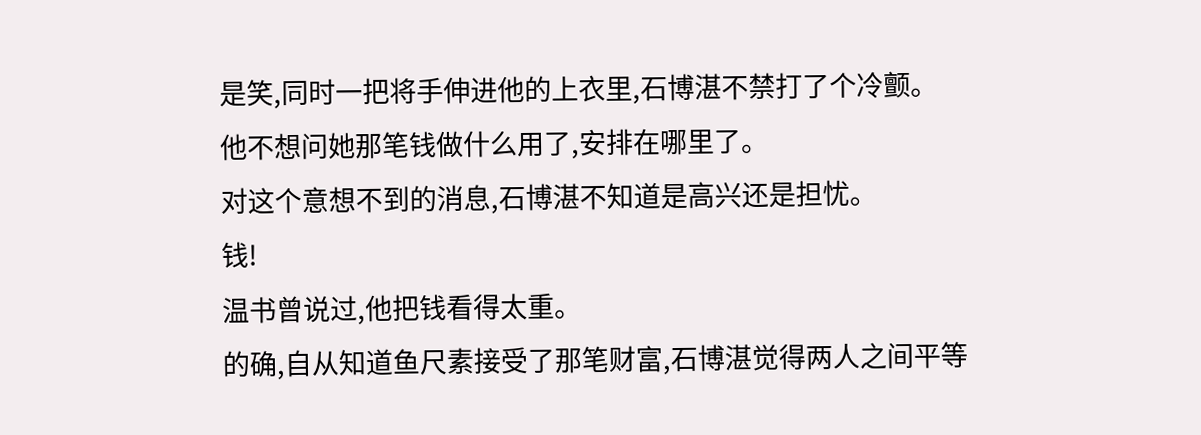是笑,同时一把将手伸进他的上衣里,石博湛不禁打了个冷颤。
他不想问她那笔钱做什么用了,安排在哪里了。
对这个意想不到的消息,石博湛不知道是高兴还是担忧。
钱!
温书曾说过,他把钱看得太重。
的确,自从知道鱼尺素接受了那笔财富,石博湛觉得两人之间平等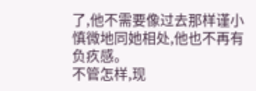了,他不需要像过去那样谨小慎微地同她相处,他也不再有负疚感。
不管怎样,现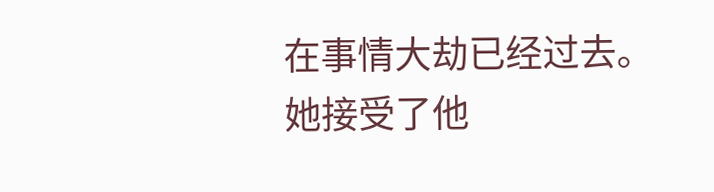在事情大劫已经过去。
她接受了他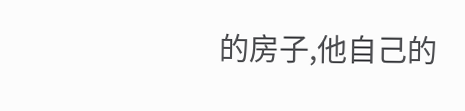的房子,他自己的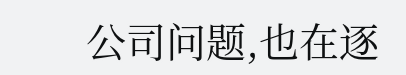公司问题,也在逐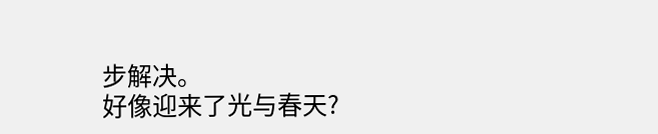步解决。
好像迎来了光与春天?